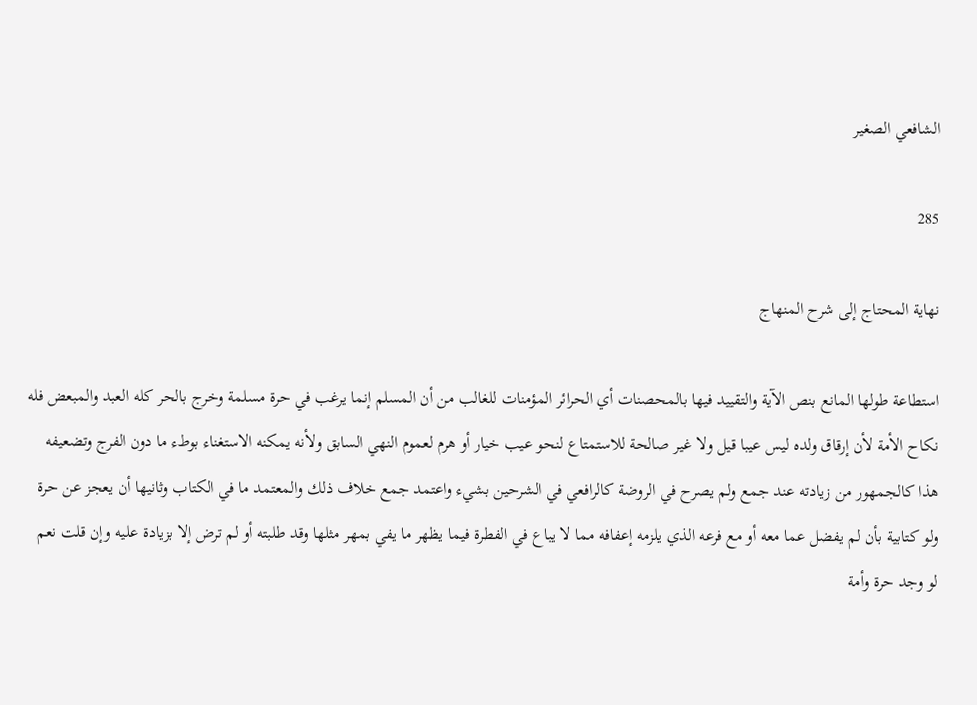الشافعي الصغير

285

نهاية المحتاج إلى شرح المنهاج

استطاعة طولها المانع بنص الآية والتقييد فيها بالمحصنات أي الحرائر المؤمنات للغالب من أن المسلم إنما يرغب في حرة مسلمة وخرج بالحر كله العبد والمبعض فله نكاح الأمة لأن إرقاق ولده ليس عيبا قيل ولا غير صالحة للاستمتاع لنحو عيب خيار أو هرم لعموم النهي السابق ولأنه يمكنه الاستغناء بوطء ما دون الفرج وتضعيفه هذا كالجمهور من زيادته عند جمع ولم يصرح في الروضة كالرافعي في الشرحين بشيء واعتمد جمع خلاف ذلك والمعتمد ما في الكتاب وثانيها أن يعجز عن حرة ولو كتابية بأن لم يفضل عما معه أو مع فرعه الذي يلزمه إعفافه مما لا يباع في الفطرة فيما يظهر ما يفي بمهر مثلها وقد طلبته أو لم ترض إلا بزيادة عليه وإن قلت نعم لو وجد حرة وأمة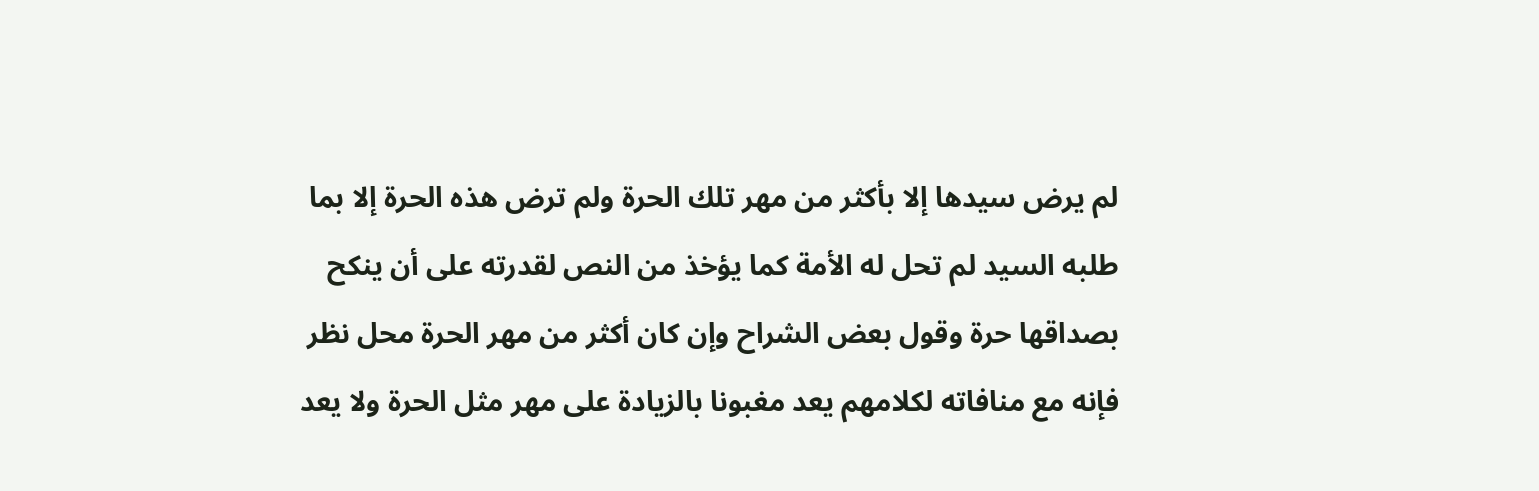لم يرض سيدها إلا بأكثر من مهر تلك الحرة ولم ترض هذه الحرة إلا بما طلبه السيد لم تحل له الأمة كما يؤخذ من النص لقدرته على أن ينكح بصداقها حرة وقول بعض الشراح وإن كان أكثر من مهر الحرة محل نظر فإنه مع منافاته لكلامهم يعد مغبونا بالزيادة على مهر مثل الحرة ولا يعد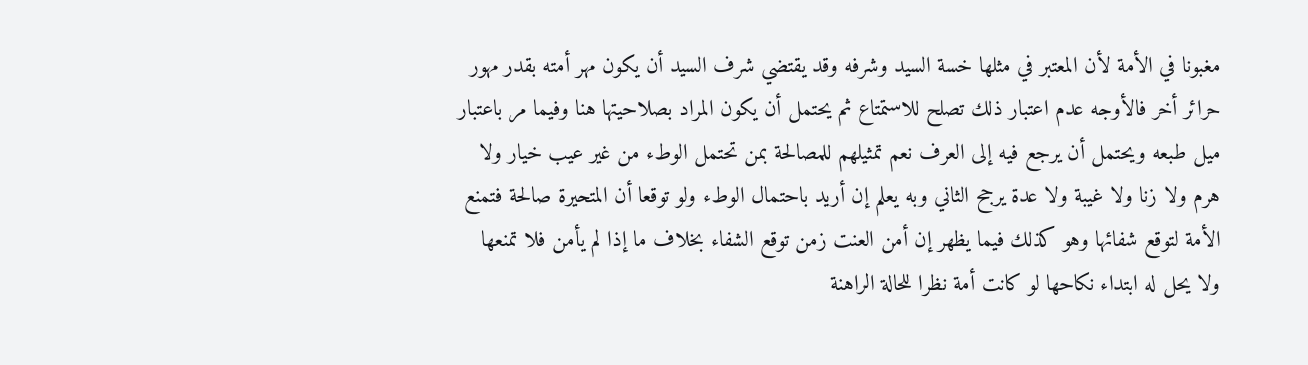مغبونا في الأمة لأن المعتبر في مثلها خسة السيد وشرفه وقد يقتضي شرف السيد أن يكون مهر أمته بقدر مهور حرائر أخر فالأوجه عدم اعتبار ذلك تصلح للاستمتاع ثم يحتمل أن يكون المراد بصلاحيتها هنا وفيما مر باعتبار ميل طبعه ويحتمل أن يرجع فيه إلى العرف نعم تمثيلهم للمصالحة بمن تحتمل الوطء من غير عيب خيار ولا هرم ولا زنا ولا غيبة ولا عدة يرجح الثاني وبه يعلم إن أريد باحتمال الوطء ولو توقعا أن المتحيرة صالحة فتمنع الأمة لتوقع شفائها وهو كذلك فيما يظهر إن أمن العنت زمن توقع الشفاء بخلاف ما إذا لم يأمن فلا تمنعها ولا يحل له ابتداء نكاحها لو كانت أمة نظرا للحالة الراهنة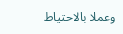وعملا بالاحتياط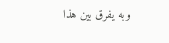وبه يفرق بين هذا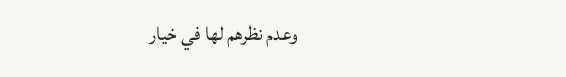وعدم نظرهم لها في خيار